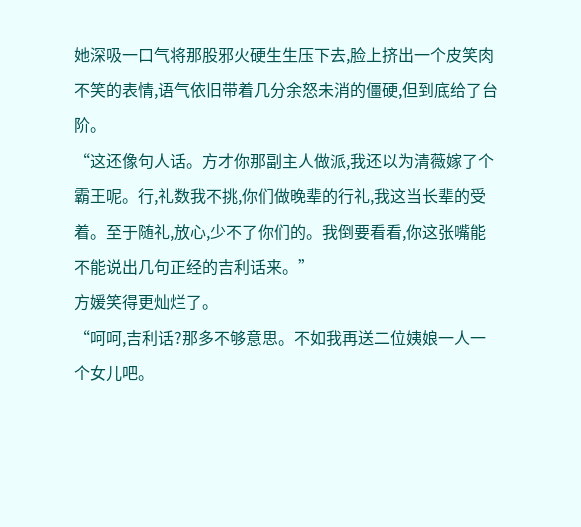她深吸一口气将那股邪火硬生生压下去,脸上挤出一个皮笑肉不笑的表情,语气依旧带着几分余怒未消的僵硬,但到底给了台阶。
“这还像句人话。方才你那副主人做派,我还以为清薇嫁了个霸王呢。行,礼数我不挑,你们做晚辈的行礼,我这当长辈的受着。至于随礼,放心,少不了你们的。我倒要看看,你这张嘴能不能说出几句正经的吉利话来。”
方媛笑得更灿烂了。
“呵呵,吉利话?那多不够意思。不如我再送二位姨娘一人一个女儿吧。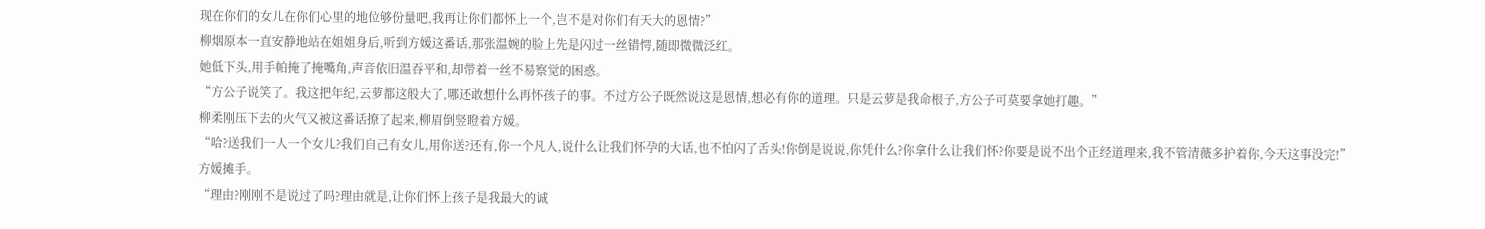现在你们的女儿在你们心里的地位够份量吧,我再让你们都怀上一个,岂不是对你们有天大的恩情?”
柳烟原本一直安静地站在姐姐身后,听到方媛这番话,那张温婉的脸上先是闪过一丝错愕,随即微微泛红。
她低下头,用手帕掩了掩嘴角,声音依旧温吞平和,却带着一丝不易察觉的困惑。
“方公子说笑了。我这把年纪,云萝都这般大了,哪还敢想什么再怀孩子的事。不过方公子既然说这是恩情,想必有你的道理。只是云萝是我命根子,方公子可莫要拿她打趣。”
柳柔刚压下去的火气又被这番话撩了起来,柳眉倒竖瞪着方媛。
“哈?送我们一人一个女儿?我们自己有女儿,用你送?还有,你一个凡人,说什么让我们怀孕的大话,也不怕闪了舌头!你倒是说说,你凭什么?你拿什么让我们怀?你要是说不出个正经道理来,我不管清薇多护着你,今天这事没完!”
方媛摊手。
“理由?刚刚不是说过了吗?理由就是,让你们怀上孩子是我最大的诚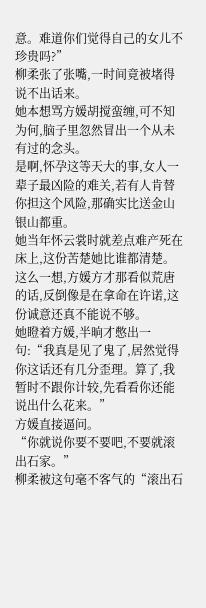意。难道你们觉得自己的女儿不珍贵吗?”
柳柔张了张嘴,一时间竟被堵得说不出话来。
她本想骂方媛胡搅蛮缠,可不知为何,脑子里忽然冒出一个从未有过的念头。
是啊,怀孕这等天大的事,女人一辈子最凶险的难关,若有人肯替你担这个风险,那确实比送金山银山都重。
她当年怀云裳时就差点难产死在床上,这份苦楚她比谁都清楚。
这么一想,方媛方才那看似荒唐的话,反倒像是在拿命在许诺,这份诚意还真不能说不够。
她瞪着方媛,半晌才憋出一句:“我真是见了鬼了,居然觉得你这话还有几分歪理。算了,我暂时不跟你计较,先看看你还能说出什么花来。”
方媛直接逼问。
“你就说你要不要吧,不要就滚出石家。”
柳柔被这句毫不客气的“滚出石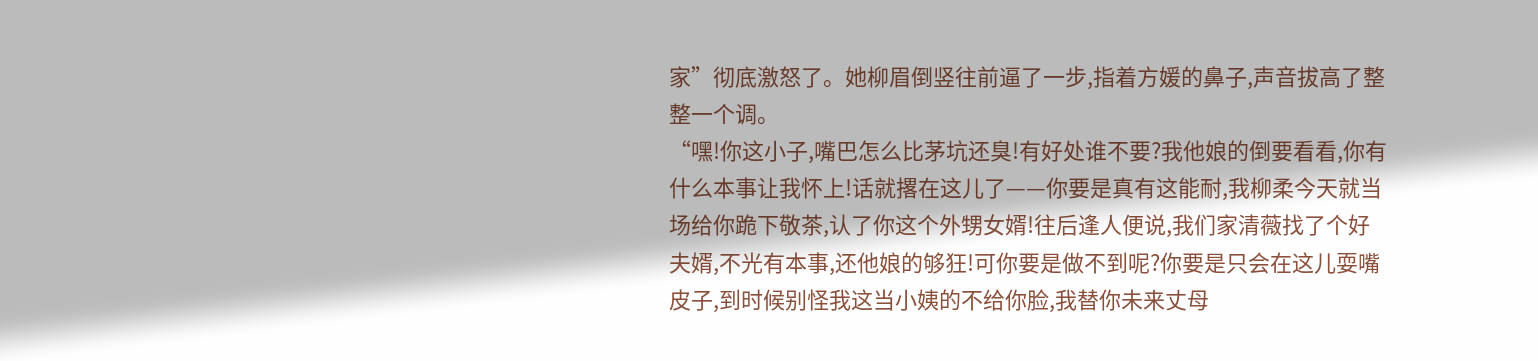家”彻底激怒了。她柳眉倒竖往前逼了一步,指着方媛的鼻子,声音拔高了整整一个调。
“嘿!你这小子,嘴巴怎么比茅坑还臭!有好处谁不要?我他娘的倒要看看,你有什么本事让我怀上!话就撂在这儿了——你要是真有这能耐,我柳柔今天就当场给你跪下敬茶,认了你这个外甥女婿!往后逢人便说,我们家清薇找了个好夫婿,不光有本事,还他娘的够狂!可你要是做不到呢?你要是只会在这儿耍嘴皮子,到时候别怪我这当小姨的不给你脸,我替你未来丈母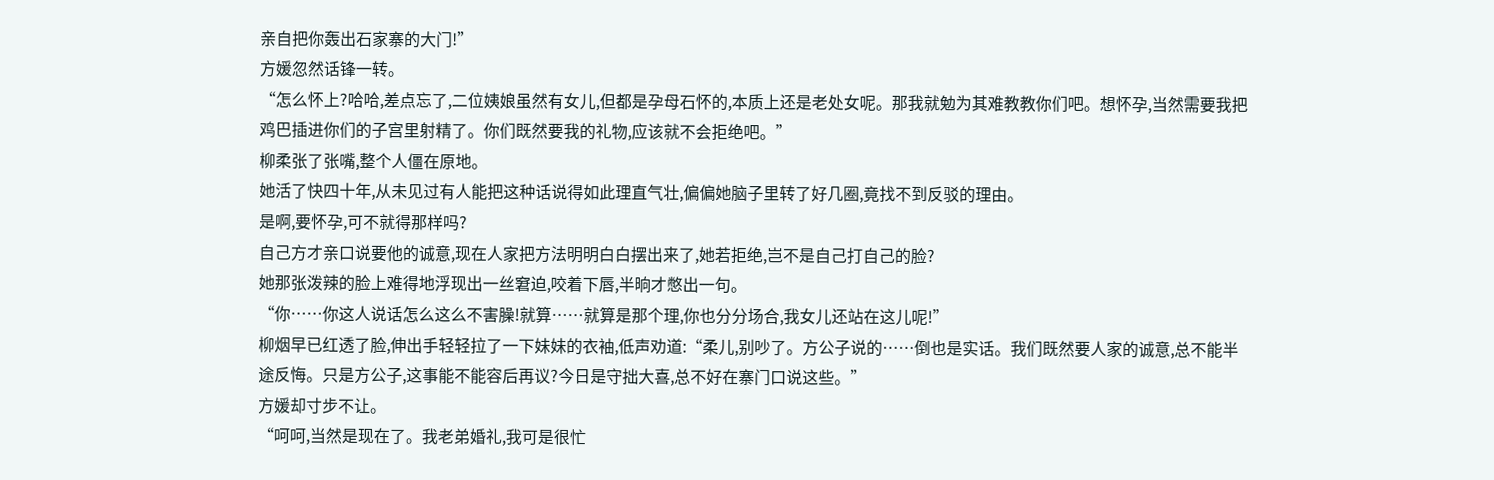亲自把你轰出石家寨的大门!”
方媛忽然话锋一转。
“怎么怀上?哈哈,差点忘了,二位姨娘虽然有女儿,但都是孕母石怀的,本质上还是老处女呢。那我就勉为其难教教你们吧。想怀孕,当然需要我把鸡巴插进你们的子宫里射精了。你们既然要我的礼物,应该就不会拒绝吧。”
柳柔张了张嘴,整个人僵在原地。
她活了快四十年,从未见过有人能把这种话说得如此理直气壮,偏偏她脑子里转了好几圈,竟找不到反驳的理由。
是啊,要怀孕,可不就得那样吗?
自己方才亲口说要他的诚意,现在人家把方法明明白白摆出来了,她若拒绝,岂不是自己打自己的脸?
她那张泼辣的脸上难得地浮现出一丝窘迫,咬着下唇,半晌才憋出一句。
“你……你这人说话怎么这么不害臊!就算……就算是那个理,你也分分场合,我女儿还站在这儿呢!”
柳烟早已红透了脸,伸出手轻轻拉了一下妹妹的衣袖,低声劝道:“柔儿,别吵了。方公子说的……倒也是实话。我们既然要人家的诚意,总不能半途反悔。只是方公子,这事能不能容后再议?今日是守拙大喜,总不好在寨门口说这些。”
方媛却寸步不让。
“呵呵,当然是现在了。我老弟婚礼,我可是很忙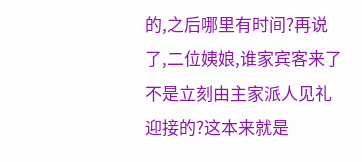的,之后哪里有时间?再说了,二位姨娘,谁家宾客来了不是立刻由主家派人见礼迎接的?这本来就是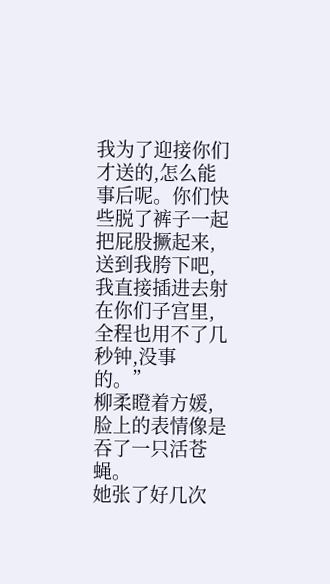我为了迎接你们才送的,怎么能事后呢。你们快些脱了裤子一起把屁股撅起来,送到我胯下吧,我直接插进去射在你们子宫里,全程也用不了几秒钟,没事的。”
柳柔瞪着方媛,脸上的表情像是吞了一只活苍蝇。
她张了好几次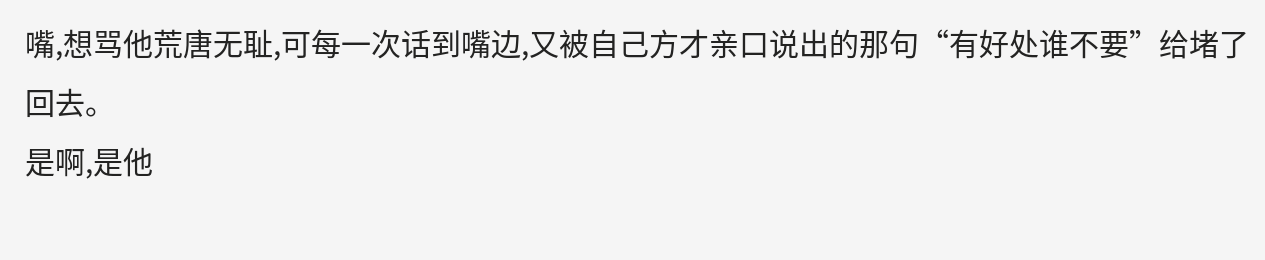嘴,想骂他荒唐无耻,可每一次话到嘴边,又被自己方才亲口说出的那句“有好处谁不要”给堵了回去。
是啊,是他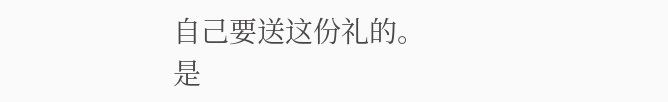自己要送这份礼的。
是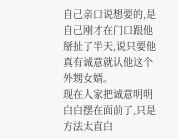自己亲口说想要的,是自己刚才在门口跟他掰扯了半天,说只要他真有诚意就认他这个外甥女婿。
现在人家把诚意明明白白摆在面前了,只是方法太直白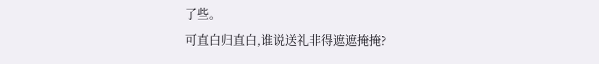了些。
可直白归直白,谁说送礼非得遮遮掩掩?